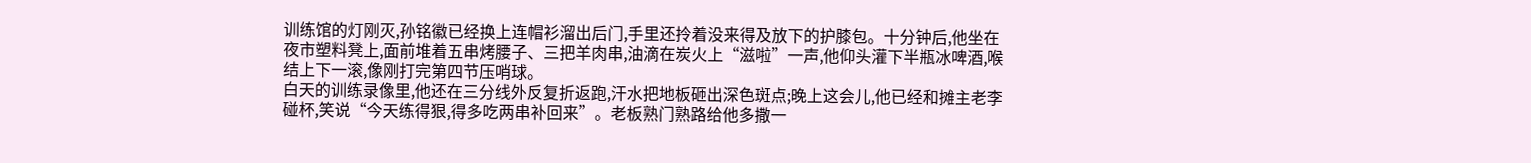训练馆的灯刚灭,孙铭徽已经换上连帽衫溜出后门,手里还拎着没来得及放下的护膝包。十分钟后,他坐在夜市塑料凳上,面前堆着五串烤腰子、三把羊肉串,油滴在炭火上“滋啦”一声,他仰头灌下半瓶冰啤酒,喉结上下一滚,像刚打完第四节压哨球。
白天的训练录像里,他还在三分线外反复折返跑,汗水把地板砸出深色斑点;晚上这会儿,他已经和摊主老李碰杯,笑说“今天练得狠,得多吃两串补回来”。老板熟门熟路给他多撒一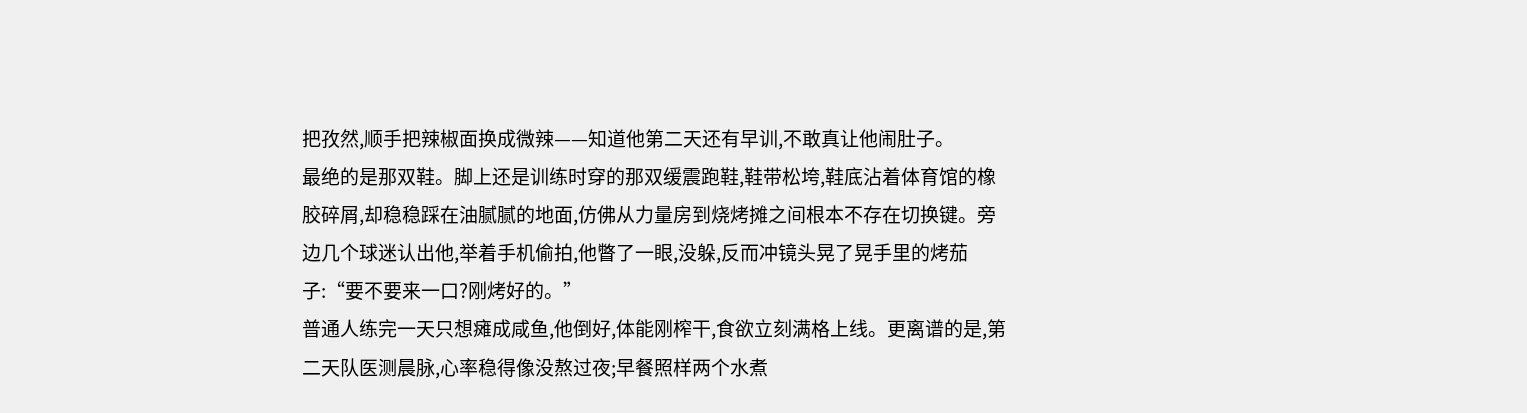把孜然,顺手把辣椒面换成微辣——知道他第二天还有早训,不敢真让他闹肚子。
最绝的是那双鞋。脚上还是训练时穿的那双缓震跑鞋,鞋带松垮,鞋底沾着体育馆的橡胶碎屑,却稳稳踩在油腻腻的地面,仿佛从力量房到烧烤摊之间根本不存在切换键。旁边几个球迷认出他,举着手机偷拍,他瞥了一眼,没躲,反而冲镜头晃了晃手里的烤茄子:“要不要来一口?刚烤好的。”
普通人练完一天只想瘫成咸鱼,他倒好,体能刚榨干,食欲立刻满格上线。更离谱的是,第二天队医测晨脉,心率稳得像没熬过夜;早餐照样两个水煮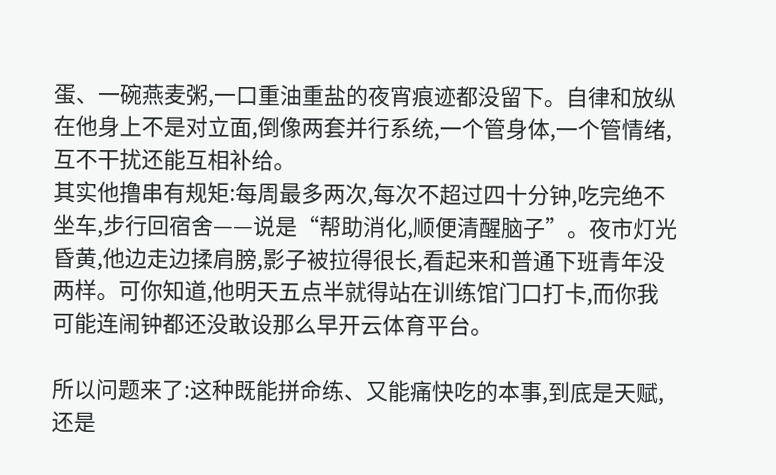蛋、一碗燕麦粥,一口重油重盐的夜宵痕迹都没留下。自律和放纵在他身上不是对立面,倒像两套并行系统,一个管身体,一个管情绪,互不干扰还能互相补给。
其实他撸串有规矩:每周最多两次,每次不超过四十分钟,吃完绝不坐车,步行回宿舍——说是“帮助消化,顺便清醒脑子”。夜市灯光昏黄,他边走边揉肩膀,影子被拉得很长,看起来和普通下班青年没两样。可你知道,他明天五点半就得站在训练馆门口打卡,而你我可能连闹钟都还没敢设那么早开云体育平台。

所以问题来了:这种既能拼命练、又能痛快吃的本事,到底是天赋,还是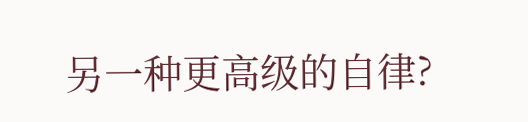另一种更高级的自律?